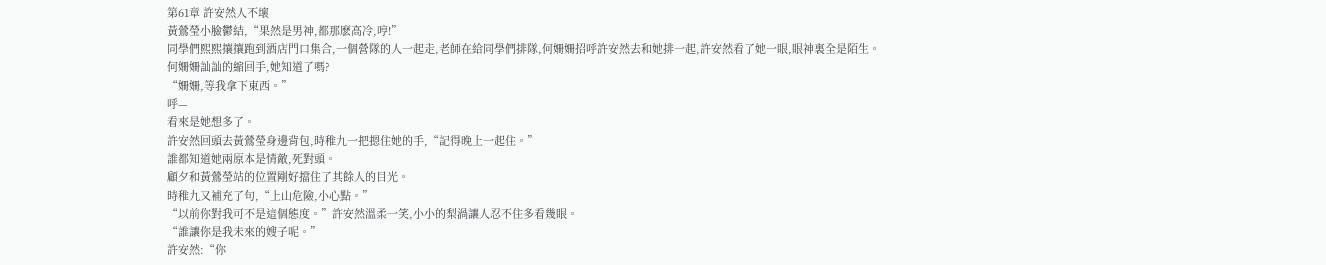第61章 許安然人不壞
黃鶯瑩小臉鬱結,“果然是男神,都那麽高冷,哼!”
同學們熙熙攘攘跑到酒店門口集合,一個營隊的人一起走,老師在給同學們排隊,何姍姍招呼許安然去和她排一起,許安然看了她一眼,眼神裏全是陌生。
何姍姍訕訕的縮回手,她知道了嗎?
“姍姍,等我拿下東西。”
呼—
看來是她想多了。
許安然回頭去黃鶯瑩身邊背包,時稚九一把摁住她的手,“記得晚上一起住。”
誰都知道她兩原本是情敵,死對頭。
顧夕和黃鶯瑩站的位置剛好擋住了其餘人的目光。
時稚九又補充了句,“上山危險,小心點。”
“以前你對我可不是這個態度。”許安然溫柔一笑,小小的梨渦讓人忍不住多看幾眼。
“誰讓你是我未來的嫂子呢。”
許安然:“你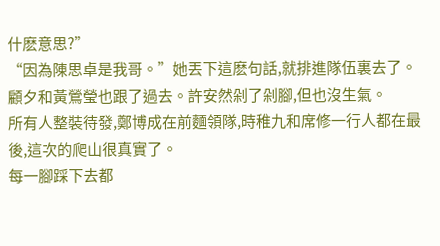什麽意思?”
“因為陳思卓是我哥。”她丟下這麽句話,就排進隊伍裏去了。
顧夕和黃鶯瑩也跟了過去。許安然剁了剁腳,但也沒生氣。
所有人整裝待發,鄭博成在前麵領隊,時稚九和席修一行人都在最後,這次的爬山很真實了。
每一腳踩下去都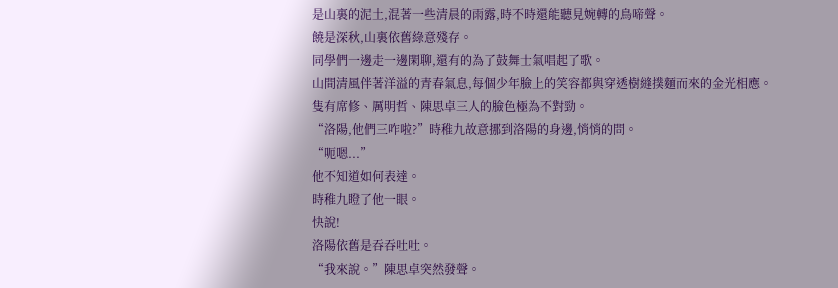是山裏的泥土,混著一些清晨的雨露,時不時還能聽見婉轉的鳥啼聲。
饒是深秋,山裏依舊綠意殘存。
同學們一邊走一邊閑聊,還有的為了鼓舞士氣唱起了歌。
山間清風伴著洋溢的青春氣息,每個少年臉上的笑容都與穿透樹縫撲麵而來的金光相應。
隻有席修、厲明哲、陳思卓三人的臉色極為不對勁。
“洛陽,他們三咋啦?”時稚九故意挪到洛陽的身邊,悄悄的問。
“呃嗯...”
他不知道如何表達。
時稚九瞪了他一眼。
快說!
洛陽依舊是吞吞吐吐。
“我來說。”陳思卓突然發聲。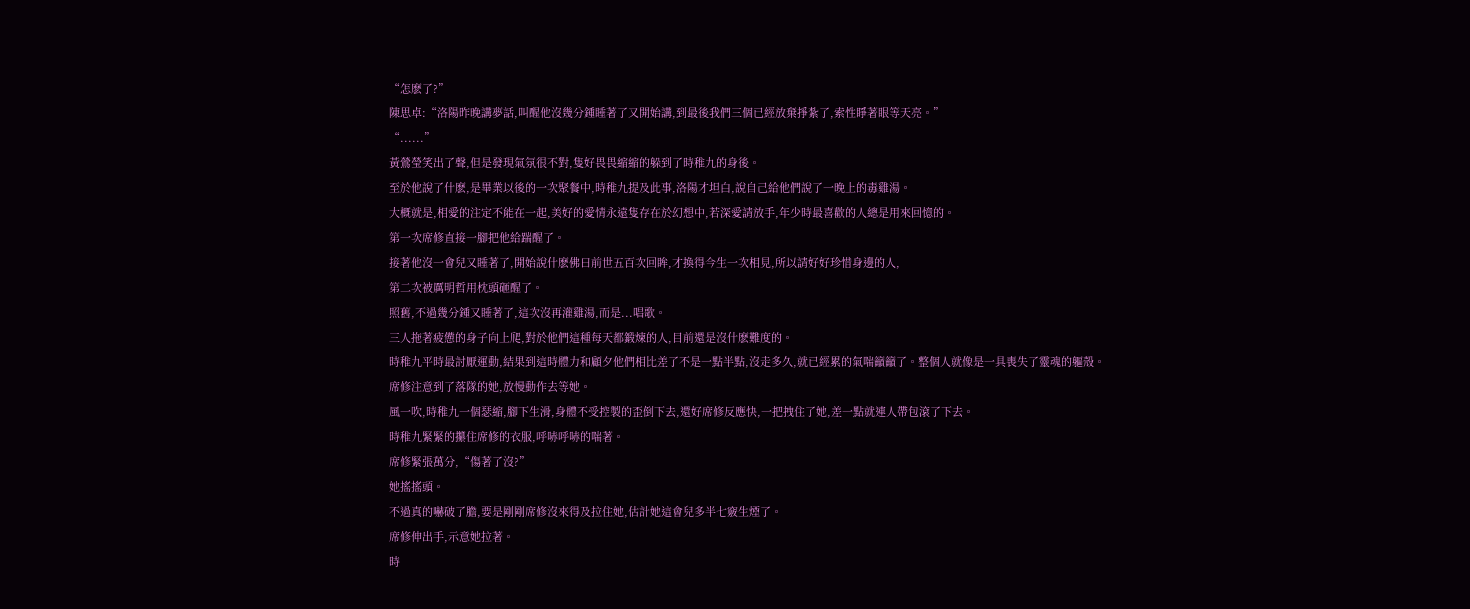“怎麽了?”
陳思卓:“洛陽昨晚講夢話,叫醒他沒幾分鍾睡著了又開始講,到最後我們三個已經放棄掙紮了,索性睜著眼等天亮。”
“......”
黃鶯瑩笑出了聲,但是發現氣氛很不對,隻好畏畏縮縮的躲到了時稚九的身後。
至於他說了什麽,是畢業以後的一次聚餐中,時稚九提及此事,洛陽才坦白,說自己給他們說了一晚上的毒雞湯。
大概就是,相愛的注定不能在一起,美好的愛情永遠隻存在於幻想中,若深愛請放手,年少時最喜歡的人總是用來回憶的。
第一次席修直接一腳把他給踹醒了。
接著他沒一會兒又睡著了,開始說什麽佛曰前世五百次回眸,才換得今生一次相見,所以請好好珍惜身邊的人,
第二次被厲明哲用枕頭砸醒了。
照舊,不過幾分鍾又睡著了,這次沒再灌雞湯,而是...唱歌。
三人拖著疲憊的身子向上爬,對於他們這種每天都鍛煉的人,目前還是沒什麽難度的。
時稚九平時最討厭運動,結果到這時體力和顧夕他們相比差了不是一點半點,沒走多久,就已經累的氣喘籲籲了。整個人就像是一具喪失了靈魂的軀殼。
席修注意到了落隊的她,放慢動作去等她。
風一吹,時稚九一個瑟縮,腳下生滑,身體不受控製的歪倒下去,還好席修反應快,一把拽住了她,差一點就連人帶包滾了下去。
時稚九緊緊的攥住席修的衣服,呼哧呼哧的喘著。
席修緊張萬分,“傷著了沒?”
她搖搖頭。
不過真的嚇破了膽,要是剛剛席修沒來得及拉住她,估計她這會兒多半七竅生煙了。
席修伸出手,示意她拉著。
時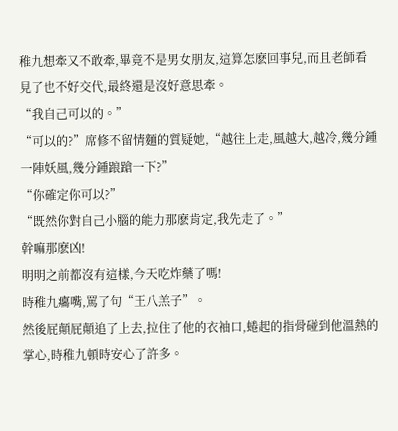稚九想牽又不敢牽,畢竟不是男女朋友,這算怎麽回事兒,而且老師看見了也不好交代,最終還是沒好意思牽。
“我自己可以的。”
“可以的?”席修不留情麵的質疑她,“越往上走,風越大,越冷,幾分鍾一陣妖風,幾分鍾踉蹌一下?”
“你確定你可以?”
“既然你對自己小腦的能力那麽肯定,我先走了。”
幹嘛那麽凶!
明明之前都沒有這樣,今天吃炸藥了嗎!
時稚九癟嘴,罵了句“王八羔子”。
然後屁顛屁顛追了上去,拉住了他的衣袖口,蜷起的指骨碰到他溫熱的掌心,時稚九頓時安心了許多。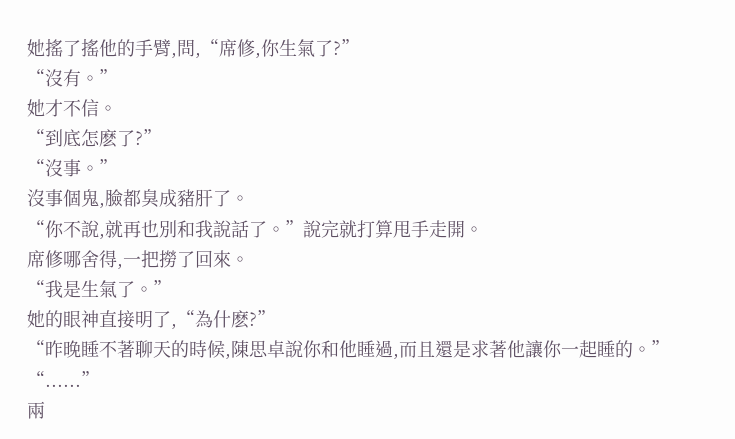她搖了搖他的手臂,問,“席修,你生氣了?”
“沒有。”
她才不信。
“到底怎麽了?”
“沒事。”
沒事個鬼,臉都臭成豬肝了。
“你不說,就再也別和我說話了。”說完就打算甩手走開。
席修哪舍得,一把撈了回來。
“我是生氣了。”
她的眼神直接明了,“為什麽?”
“昨晚睡不著聊天的時候,陳思卓說你和他睡過,而且還是求著他讓你一起睡的。”
“......”
兩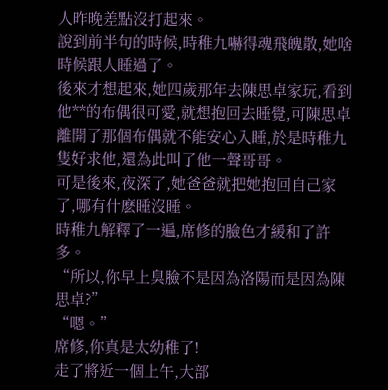人昨晚差點沒打起來。
說到前半句的時候,時稚九嚇得魂飛魄散,她啥時候跟人睡過了。
後來才想起來,她四歲那年去陳思卓家玩,看到他**的布偶很可愛,就想抱回去睡覺,可陳思卓離開了那個布偶就不能安心入睡,於是時稚九隻好求他,還為此叫了他一聲哥哥。
可是後來,夜深了,她爸爸就把她抱回自己家了,哪有什麽睡沒睡。
時稚九解釋了一遍,席修的臉色才緩和了許多。
“所以,你早上臭臉不是因為洛陽而是因為陳思卓?”
“嗯。”
席修,你真是太幼稚了!
走了將近一個上午,大部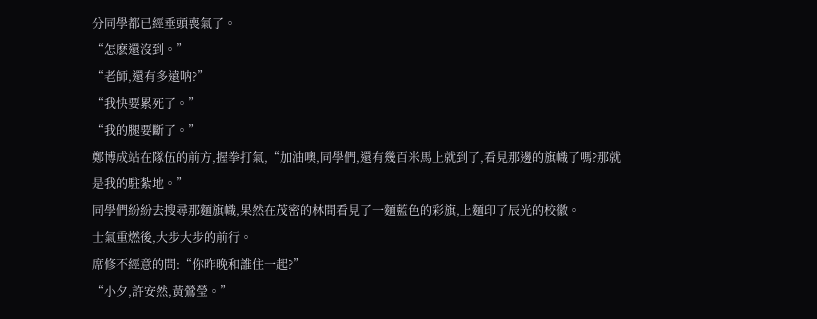分同學都已經垂頭喪氣了。
“怎麽還沒到。”
“老師,還有多遠呐?”
“我快要累死了。”
“我的腿要斷了。”
鄭博成站在隊伍的前方,握拳打氣,“加油噢,同學們,還有幾百米馬上就到了,看見那邊的旗幟了嗎?那就是我的駐紮地。”
同學們紛紛去搜尋那麵旗幟,果然在茂密的林間看見了一麵藍色的彩旗,上麵印了辰光的校徽。
士氣重燃後,大步大步的前行。
席修不經意的問:“你昨晚和誰住一起?”
“小夕,許安然,黃鶯瑩。”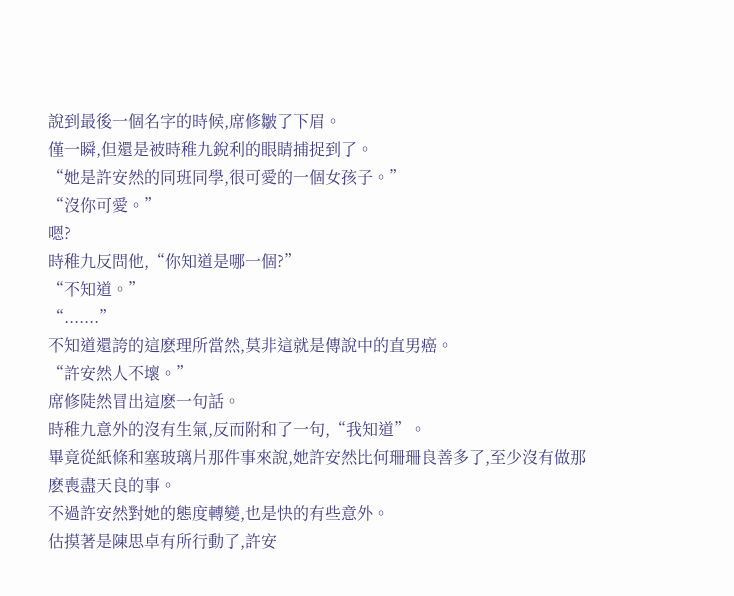說到最後一個名字的時候,席修皺了下眉。
僅一瞬,但還是被時稚九銳利的眼睛捕捉到了。
“她是許安然的同班同學,很可愛的一個女孩子。”
“沒你可愛。”
嗯?
時稚九反問他,“你知道是哪一個?”
“不知道。”
“.......”
不知道還誇的這麽理所當然,莫非這就是傳說中的直男癌。
“許安然人不壞。”
席修陡然冒出這麽一句話。
時稚九意外的沒有生氣,反而附和了一句,“我知道”。
畢竟從紙條和塞玻璃片那件事來說,她許安然比何珊珊良善多了,至少沒有做那麽喪盡天良的事。
不過許安然對她的態度轉變,也是快的有些意外。
估摸著是陳思卓有所行動了,許安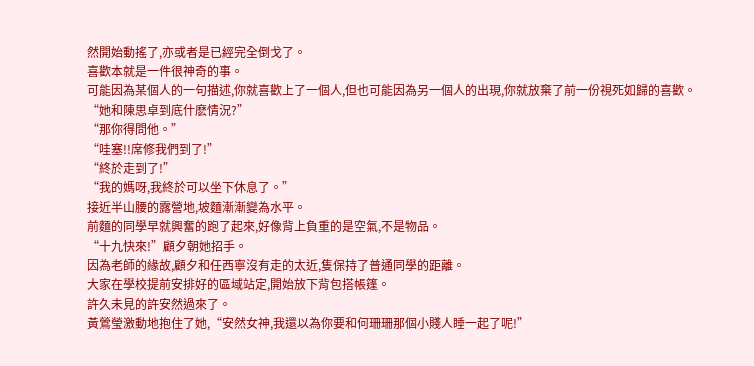然開始動搖了,亦或者是已經完全倒戈了。
喜歡本就是一件很神奇的事。
可能因為某個人的一句描述,你就喜歡上了一個人,但也可能因為另一個人的出現,你就放棄了前一份視死如歸的喜歡。
“她和陳思卓到底什麽情況?”
“那你得問他。”
“哇塞!!席修我們到了!”
“終於走到了!”
“我的媽呀,我終於可以坐下休息了。”
接近半山腰的露營地,坡麵漸漸變為水平。
前麵的同學早就興奮的跑了起來,好像背上負重的是空氣,不是物品。
“十九快來!”顧夕朝她招手。
因為老師的緣故,顧夕和任西寧沒有走的太近,隻保持了普通同學的距離。
大家在學校提前安排好的區域站定,開始放下背包搭帳篷。
許久未見的許安然過來了。
黃鶯瑩激動地抱住了她,“安然女神,我還以為你要和何珊珊那個小賤人睡一起了呢!”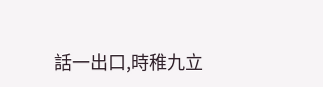話一出口,時稚九立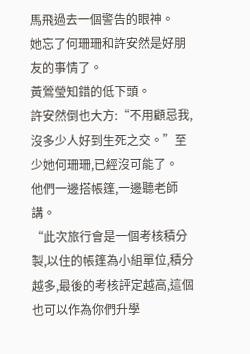馬飛過去一個警告的眼神。
她忘了何珊珊和許安然是好朋友的事情了。
黃鶯瑩知錯的低下頭。
許安然倒也大方:“不用顧忌我,沒多少人好到生死之交。”至少她何珊珊,已經沒可能了。
他們一邊搭帳篷,一邊聽老師講。
“此次旅行會是一個考核積分製,以住的帳篷為小組單位,積分越多,最後的考核評定越高,這個也可以作為你們升學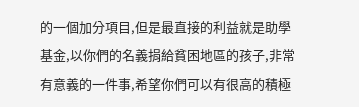的一個加分項目,但是最直接的利益就是助學基金,以你們的名義捐給貧困地區的孩子,非常有意義的一件事,希望你們可以有很高的積極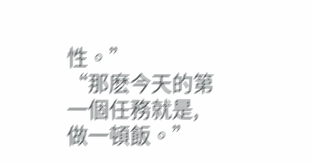性。”
“那麽今天的第一個任務就是,做一頓飯。”